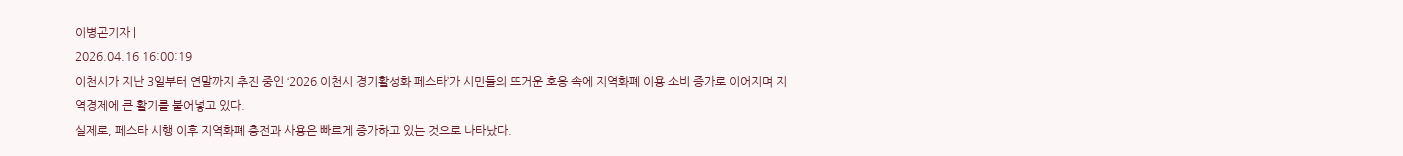이병곤기자 |
2026.04.16 16:00:19
이천시가 지난 3일부터 연말까지 추진 중인 ‘2026 이천시 경기활성화 페스타’가 시민들의 뜨거운 호응 속에 지역화폐 이용 소비 증가로 이어지며 지역경제에 큰 활기를 불어넣고 있다.
실제로, 페스타 시행 이후 지역화폐 충전과 사용은 빠르게 증가하고 있는 것으로 나타났다.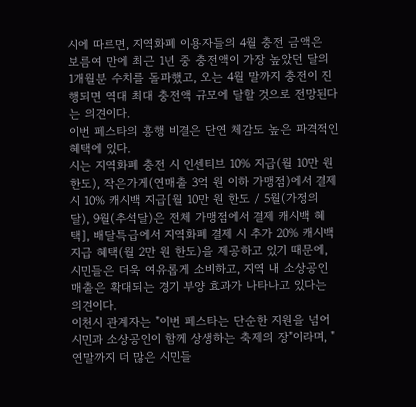시에 따르면, 지역화폐 이용자들의 4월 충전 금액은 보름여 만에 최근 1년 중 충전액이 가장 높았던 달의 1개월분 수치를 돌파했고, 오는 4월 말까지 충전이 진행되면 역대 최대 충전액 규모에 달할 것으로 전망된다는 의견이다.
이번 페스타의 흥행 비결은 단연 체감도 높은 파격적인 혜택에 있다.
시는 지역화폐 충전 시 인센티브 10% 지급(월 10만 원 한도), 작은가게(연매출 3억 원 이하 가맹점)에서 결제 시 10% 캐시백 지급[월 10만 원 한도 / 5월(가정의 달), 9월(추석달)은 전체 가맹점에서 결제 캐시백 혜택], 배달특급에서 지역화폐 결제 시 추가 20% 캐시백 지급 혜택(월 2만 원 한도)을 제공하고 있기 때문에, 시민들은 더욱 여유롭게 소비하고, 지역 내 소상공인 매출은 확대되는 경기 부양 효과가 나타나고 있다는 의견이다.
이천시 관계자는 "이번 페스타는 단순한 지원을 넘어 시민과 소상공인이 함께 상생하는 축제의 장"이라며, "연말까지 더 많은 시민들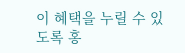이 혜택을 누릴 수 있도록 홍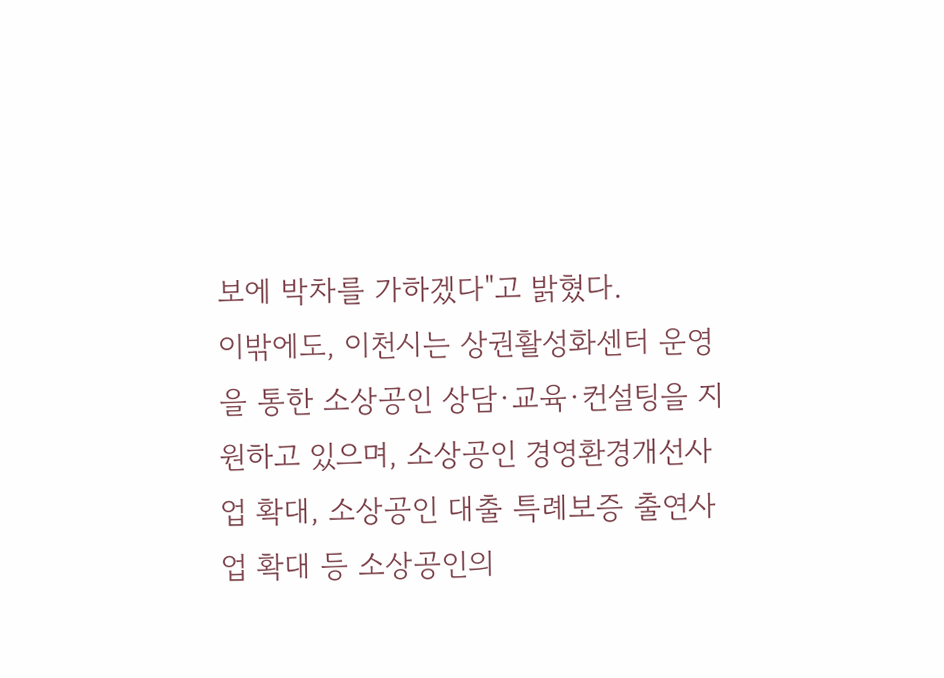보에 박차를 가하겠다"고 밝혔다.
이밖에도, 이천시는 상권활성화센터 운영을 통한 소상공인 상담·교육·컨설팅을 지원하고 있으며, 소상공인 경영환경개선사업 확대, 소상공인 대출 특례보증 출연사업 확대 등 소상공인의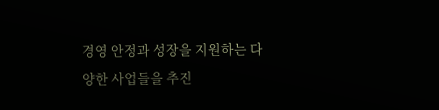경영 안정과 성장을 지원하는 다양한 사업들을 추진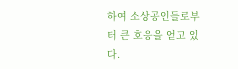하여 소상공인들로부터 큰 호응을 얻고 있다.